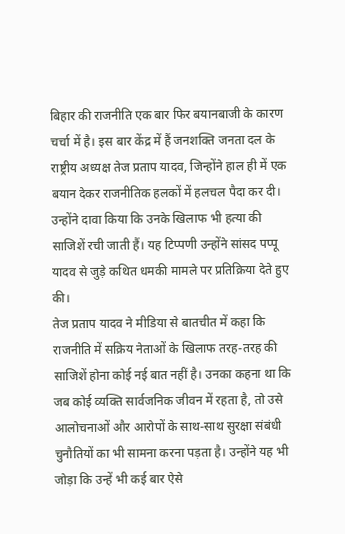बिहार की राजनीति एक बार फिर बयानबाजी के कारण चर्चा में है। इस बार केंद्र में हैं जनशक्ति जनता दल के राष्ट्रीय अध्यक्ष तेज प्रताप यादव, जिन्होंने हाल ही में एक बयान देकर राजनीतिक हलकों में हलचल पैदा कर दी। उन्होंने दावा किया कि उनके खिलाफ भी हत्या की साजिशें रची जाती हैं। यह टिप्पणी उन्होंने सांसद पप्पू यादव से जुड़े कथित धमकी मामले पर प्रतिक्रिया देते हुए की।
तेज प्रताप यादव ने मीडिया से बातचीत में कहा कि राजनीति में सक्रिय नेताओं के खिलाफ तरह-तरह की साजिशें होना कोई नई बात नहीं है। उनका कहना था कि जब कोई व्यक्ति सार्वजनिक जीवन में रहता है, तो उसे आलोचनाओं और आरोपों के साथ-साथ सुरक्षा संबंधी चुनौतियों का भी सामना करना पड़ता है। उन्होंने यह भी जोड़ा कि उन्हें भी कई बार ऐसे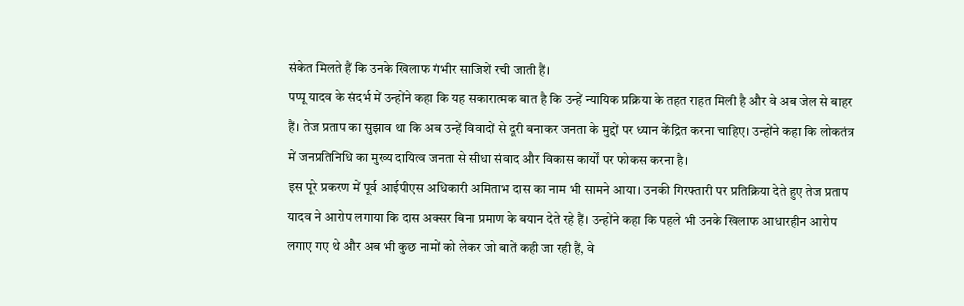संकेत मिलते हैं कि उनके खिलाफ गंभीर साजिशें रची जाती हैं।
पप्पू यादव के संदर्भ में उन्होंने कहा कि यह सकारात्मक बात है कि उन्हें न्यायिक प्रक्रिया के तहत राहत मिली है और वे अब जेल से बाहर हैं। तेज प्रताप का सुझाव था कि अब उन्हें विवादों से दूरी बनाकर जनता के मुद्दों पर ध्यान केंद्रित करना चाहिए। उन्होंने कहा कि लोकतंत्र में जनप्रतिनिधि का मुख्य दायित्व जनता से सीधा संवाद और विकास कार्यों पर फोकस करना है।
इस पूरे प्रकरण में पूर्व आईपीएस अधिकारी अमिताभ दास का नाम भी सामने आया। उनकी गिरफ्तारी पर प्रतिक्रिया देते हुए तेज प्रताप यादव ने आरोप लगाया कि दास अक्सर बिना प्रमाण के बयान देते रहे हैं। उन्होंने कहा कि पहले भी उनके खिलाफ आधारहीन आरोप लगाए गए थे और अब भी कुछ नामों को लेकर जो बातें कही जा रही हैं, वे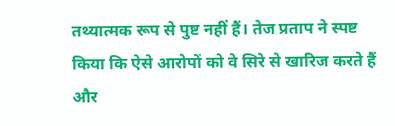तथ्यात्मक रूप से पुष्ट नहीं हैं। तेज प्रताप ने स्पष्ट किया कि ऐसे आरोपों को वे सिरे से खारिज करते हैं और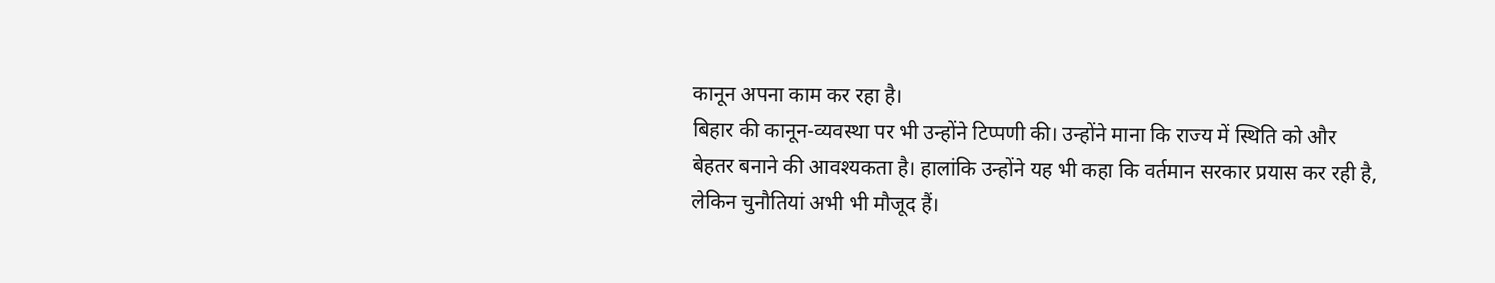कानून अपना काम कर रहा है।
बिहार की कानून-व्यवस्था पर भी उन्होंने टिप्पणी की। उन्होंने माना कि राज्य में स्थिति को और बेहतर बनाने की आवश्यकता है। हालांकि उन्होंने यह भी कहा कि वर्तमान सरकार प्रयास कर रही है, लेकिन चुनौतियां अभी भी मौजूद हैं।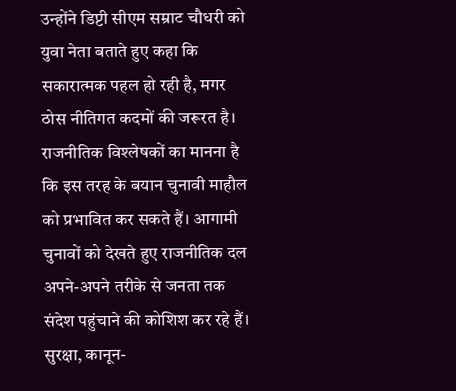उन्होंने डिप्टी सीएम सम्राट चौधरी को युवा नेता बताते हुए कहा कि सकारात्मक पहल हो रही है, मगर ठोस नीतिगत कदमों की जरूरत है।
राजनीतिक विश्लेषकों का मानना है कि इस तरह के बयान चुनावी माहौल को प्रभावित कर सकते हैं। आगामी चुनावों को देखते हुए राजनीतिक दल अपने-अपने तरीके से जनता तक संदेश पहुंचाने की कोशिश कर रहे हैं। सुरक्षा, कानून-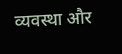व्यवस्था और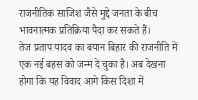राजनीतिक साजिश जैसे मुद्दे जनता के बीच भावनात्मक प्रतिक्रिया पैदा कर सकते हैं।
तेज प्रताप यादव का बयान बिहार की राजनीति में एक नई बहस को जन्म दे चुका है। अब देखना होगा कि यह विवाद आगे किस दिशा में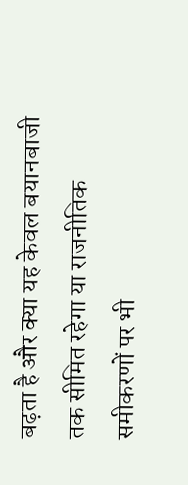बढ़ता है और क्या यह केवल बयानबाजी तक सीमित रहेगा या राजनीतिक समीकरणों पर भी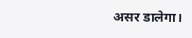असर डालेगा।